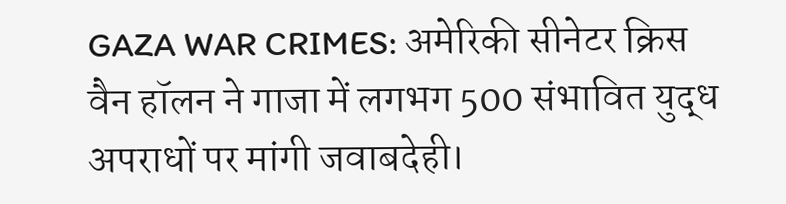GAZA WAR CRIMES: अमेरिकी सीनेटर क्रिस वैन हॉलन ने गाजा में लगभग 500 संभावित युद्ध अपराधों पर मांगी जवाबदेही।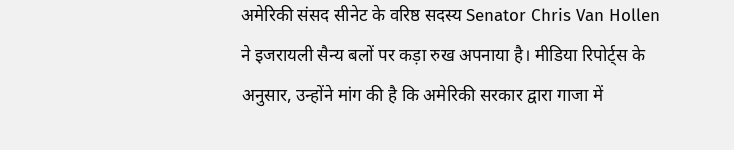अमेरिकी संसद सीनेट के वरिष्ठ सदस्य Senator Chris Van Hollen ने इजरायली सैन्य बलों पर कड़ा रुख अपनाया है। मीडिया रिपोर्ट्स के अनुसार, उन्होंने मांग की है कि अमेरिकी सरकार द्वारा गाजा में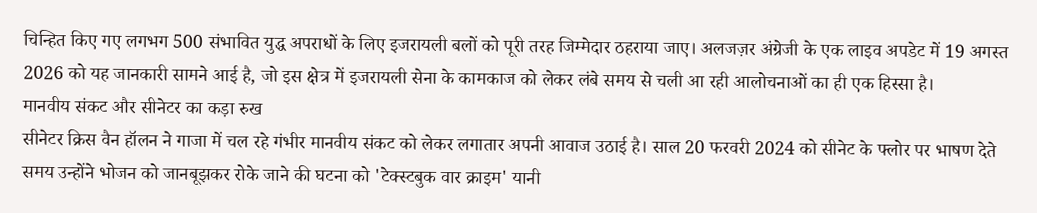चिन्हित किए गए लगभग 500 संभावित युद्ध अपराधों के लिए इजरायली बलों को पूरी तरह जिम्मेदार ठहराया जाए। अलजज़र अंग्रेजी के एक लाइव अपडेट में 19 अगस्त 2026 को यह जानकारी सामने आई है, जो इस क्षेत्र में इजरायली सेना के कामकाज को लेकर लंबे समय से चली आ रही आलोचनाओं का ही एक हिस्सा है।
मानवीय संकट और सीनेटर का कड़ा रुख
सीनेटर क्रिस वैन हॉलन ने गाजा में चल रहे गंभीर मानवीय संकट को लेकर लगातार अपनी आवाज उठाई है। साल 20 फरवरी 2024 को सीनेट के फ्लोर पर भाषण देते समय उन्होंने भोजन को जानबूझकर रोके जाने की घटना को 'टेक्स्टबुक वार क्राइम' यानी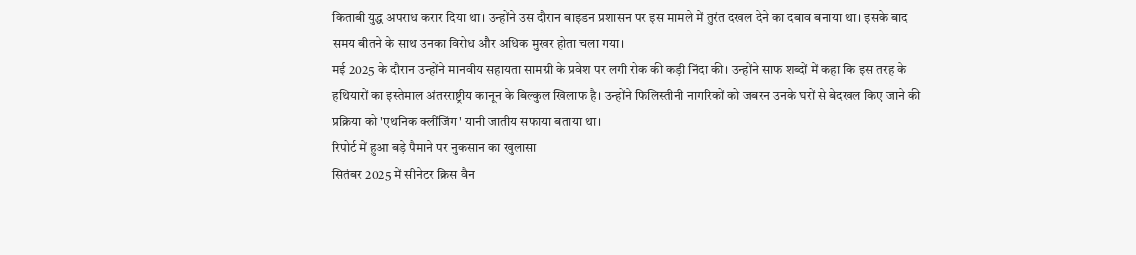किताबी युद्ध अपराध करार दिया था। उन्होंने उस दौरान बाइडन प्रशासन पर इस मामले में तुरंत दखल देने का दबाव बनाया था। इसके बाद समय बीतने के साथ उनका विरोध और अधिक मुखर होता चला गया।
मई 2025 के दौरान उन्होंने मानवीय सहायता सामग्री के प्रवेश पर लगी रोक की कड़ी निंदा की। उन्होंने साफ शब्दों में कहा कि इस तरह के हथियारों का इस्तेमाल अंतरराष्ट्रीय कानून के बिल्कुल खिलाफ है। उन्होंने फिलिस्तीनी नागरिकों को जबरन उनके घरों से बेदखल किए जाने की प्रक्रिया को 'एथनिक क्लींजिंग' यानी जातीय सफाया बताया था।
रिपोर्ट में हुआ बड़े पैमाने पर नुकसान का खुलासा
सितंबर 2025 में सीनेटर क्रिस वैन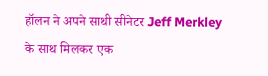हॉलन ने अपने साथी सीनेटर Jeff Merkley के साथ मिलकर एक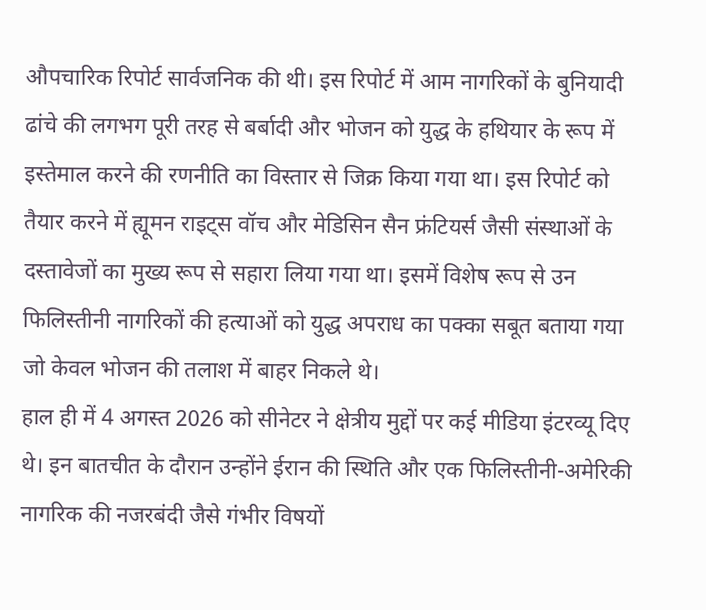औपचारिक रिपोर्ट सार्वजनिक की थी। इस रिपोर्ट में आम नागरिकों के बुनियादी ढांचे की लगभग पूरी तरह से बर्बादी और भोजन को युद्ध के हथियार के रूप में इस्तेमाल करने की रणनीति का विस्तार से जिक्र किया गया था। इस रिपोर्ट को तैयार करने में ह्यूमन राइट्स वॉच और मेडिसिन सैन फ्रंटियर्स जैसी संस्थाओं के दस्तावेजों का मुख्य रूप से सहारा लिया गया था। इसमें विशेष रूप से उन फिलिस्तीनी नागरिकों की हत्याओं को युद्ध अपराध का पक्का सबूत बताया गया जो केवल भोजन की तलाश में बाहर निकले थे।
हाल ही में 4 अगस्त 2026 को सीनेटर ने क्षेत्रीय मुद्दों पर कई मीडिया इंटरव्यू दिए थे। इन बातचीत के दौरान उन्होंने ईरान की स्थिति और एक फिलिस्तीनी-अमेरिकी नागरिक की नजरबंदी जैसे गंभीर विषयों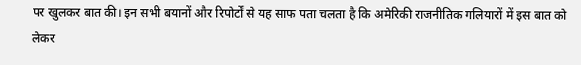पर खुलकर बात की। इन सभी बयानों और रिपोर्टों से यह साफ पता चलता है कि अमेरिकी राजनीतिक गलियारों में इस बात को लेकर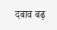दबाव बढ़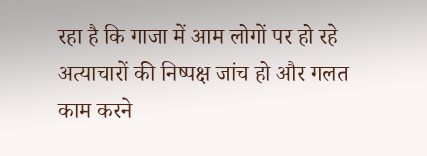रहा है कि गाजा में आम लोगों पर हो रहे अत्याचारों की निष्पक्ष जांच हो और गलत काम करने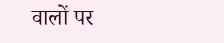वालों पर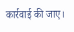कार्रवाई की जाए।